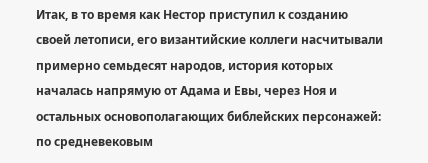Итак, в то время как Нестор приступил к созданию своей летописи, его византийские коллеги насчитывали примерно семьдесят народов, история которых началась напрямую от Адама и Евы, через Ноя и остальных основополагающих библейских персонажей: по средневековым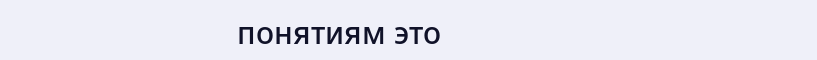понятиям это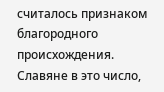считалось признаком благородного происхождения. Славяне в это число,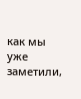как мы уже заметили,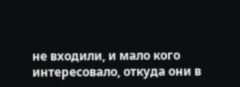не входили, и мало кого интересовало, откуда они в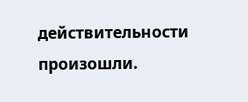действительности произошли.